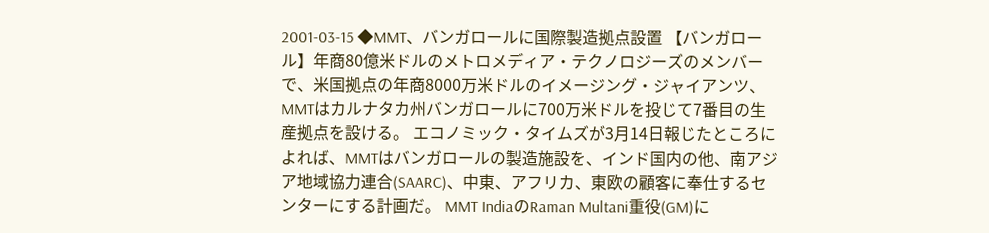2001-03-15 ◆MMT、バンガロールに国際製造拠点設置 【バンガロール】年商80億米ドルのメトロメディア・テクノロジーズのメンバーで、米国拠点の年商8000万米ドルのイメージング・ジャイアンツ、MMTはカルナタカ州バンガロールに700万米ドルを投じて7番目の生産拠点を設ける。 エコノミック・タイムズが3月14日報じたところによれば、MMTはバンガロールの製造施設を、インド国内の他、南アジア地域協力連合(SAARC)、中東、アフリカ、東欧の顧客に奉仕するセンターにする計画だ。 MMT IndiaのRaman Multani重役(GM)に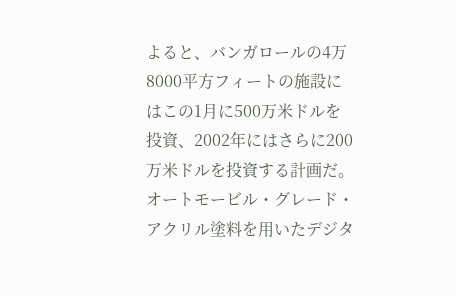よると、バンガロールの4万8000平方フィートの施設にはこの1月に500万米ドルを投資、2002年にはさらに200万米ドルを投資する計画だ。 オートモービル・グレード・アクリル塗料を用いたデジタ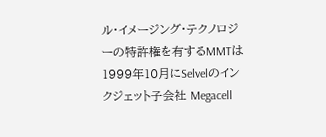ル・イメージング・テクノロジーの特許権を有するMMTは1999年10月にSelvelのインクジェット子会社 Megacell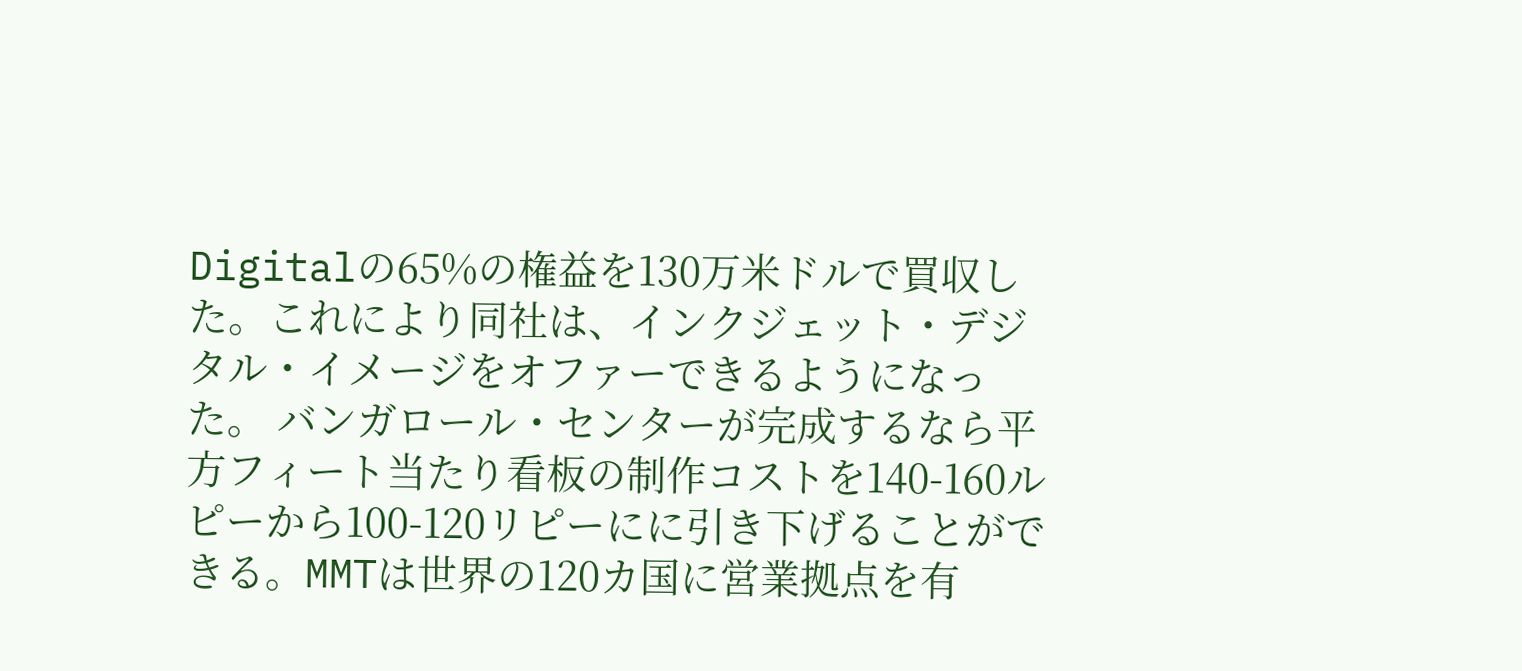Digitalの65%の権益を130万米ドルで買収した。これにより同社は、インクジェット・デジタル・イメージをオファーできるようになった。 バンガロール・センターが完成するなら平方フィート当たり看板の制作コストを140-160ルピーから100-120リピーにに引き下げることができる。MMTは世界の120カ国に営業拠点を有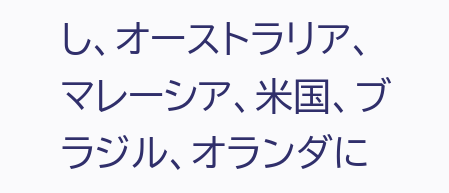し、オーストラリア、マレーシア、米国、ブラジル、オランダに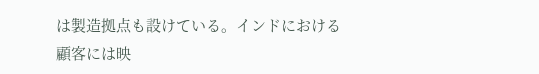は製造拠点も設けている。インドにおける顧客には映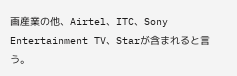画産業の他、Airtel、ITC、Sony Entertainment TV、Starが含まれると言う。